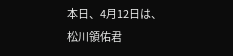本日、4月12日は、
松川領佑君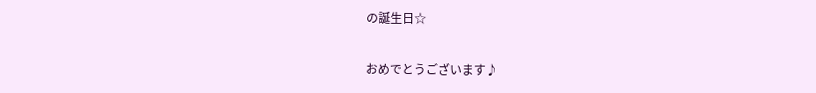の誕生日☆

おめでとうございます♪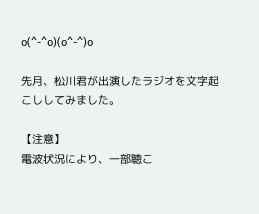o(^-^o)(o^-^)o

先月、松川君が出演したラジオを文字起こししてみました。

【注意】
電波状況により、一部聴こ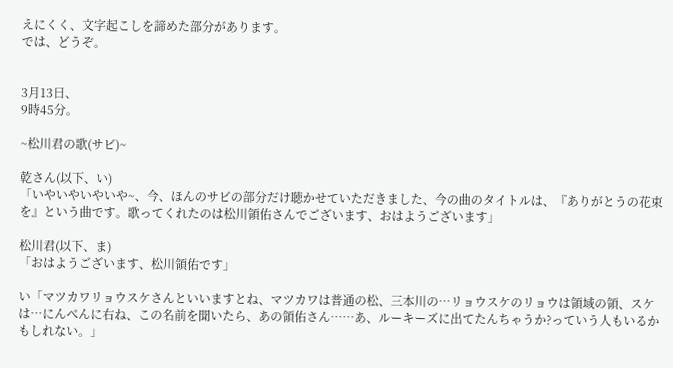えにくく、文字起こしを諦めた部分があります。
では、どうぞ。


3月13日、
9時45分。

~松川君の歌(サビ)~

乾さん(以下、い)
「いやいやいやいや~、今、ほんのサビの部分だけ聴かせていただきました、今の曲のタイトルは、『ありがとうの花束を』という曲です。歌ってくれたのは松川領佑さんでございます、おはようございます」

松川君(以下、ま)
「おはようございます、松川領佑です」

い「マツカワリョウスケさんといいますとね、マツカワは普通の松、三本川の…リョウスケのリョウは領域の領、スケは…にんべんに右ね、この名前を聞いたら、あの領佑さん……あ、ルーキーズに出てたんちゃうか?っていう人もいるかもしれない。」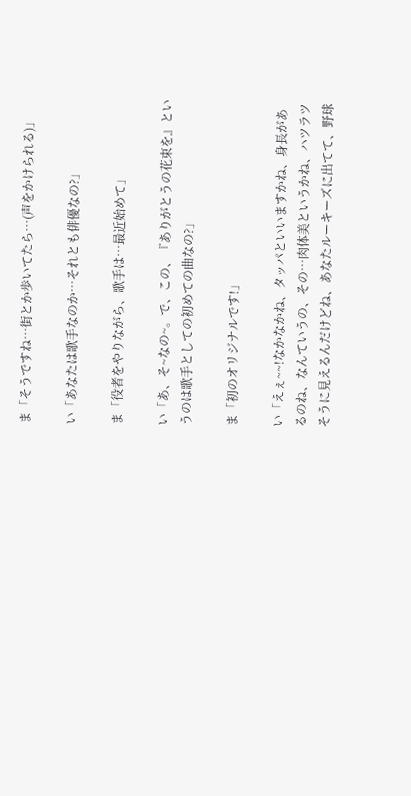ま「そうですね…街とか歩いてたら…(声をかけられる)」

い「あなたは歌手なのか…それとも俳優なの?」

ま「役者をやりながら、歌手は…最近始めて」

い「あ、そ~なの~。で、この、『ありがとうの花束を』というのは歌手としての初めての曲なの?」

ま「初のオリジナルです!」

い「えぇ~~!なかなかね、タッパといいますかね、身長があるのね、なんていうの、その…肉体美というかね、ハツラツそうに見えるんだけどね、あなたルーキーズに出てて、野球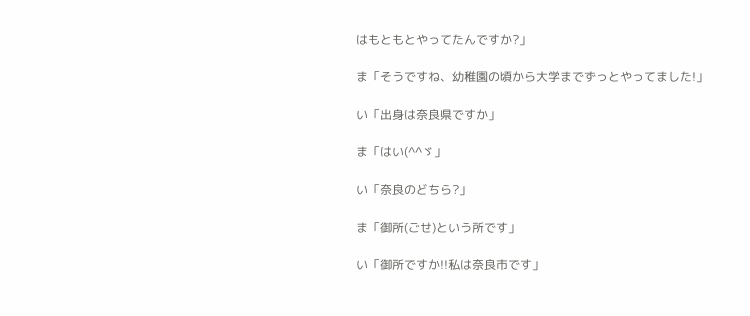はもともとやってたんですか?」

ま「そうですね、幼稚園の頃から大学までずっとやってました!」

い「出身は奈良県ですか」

ま「はい(^^ゞ」

い「奈良のどちら?」

ま「御所(ごせ)という所です」

い「御所ですか!!私は奈良市です」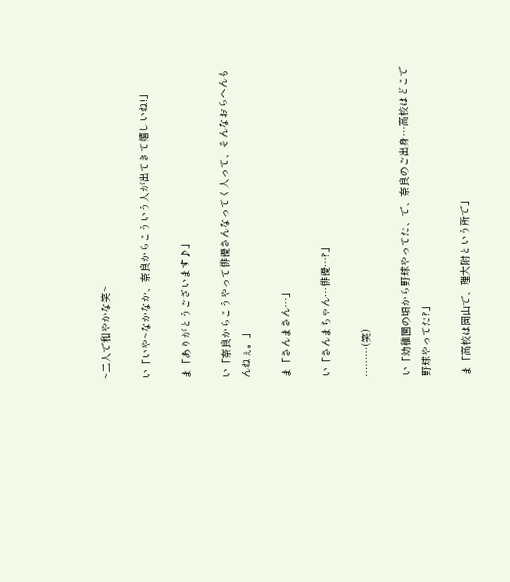~二人で和やかな笑~

い「いや~なかなか、奈良からこういう人が出てきて嬉しいね!」

ま「ありがとうございます♪」

い「奈良からこうやって俳優さんなってく人って、そんなおらへんもんねぇ。」

ま「さんまさん…」

い「さんまちゃん…俳優…?」

………(笑)

い「幼稚園の頃から野球やってた、で、奈良のご出身…高校はどこで野球やってた?」

ま「高校は岡山で、理大附という所で」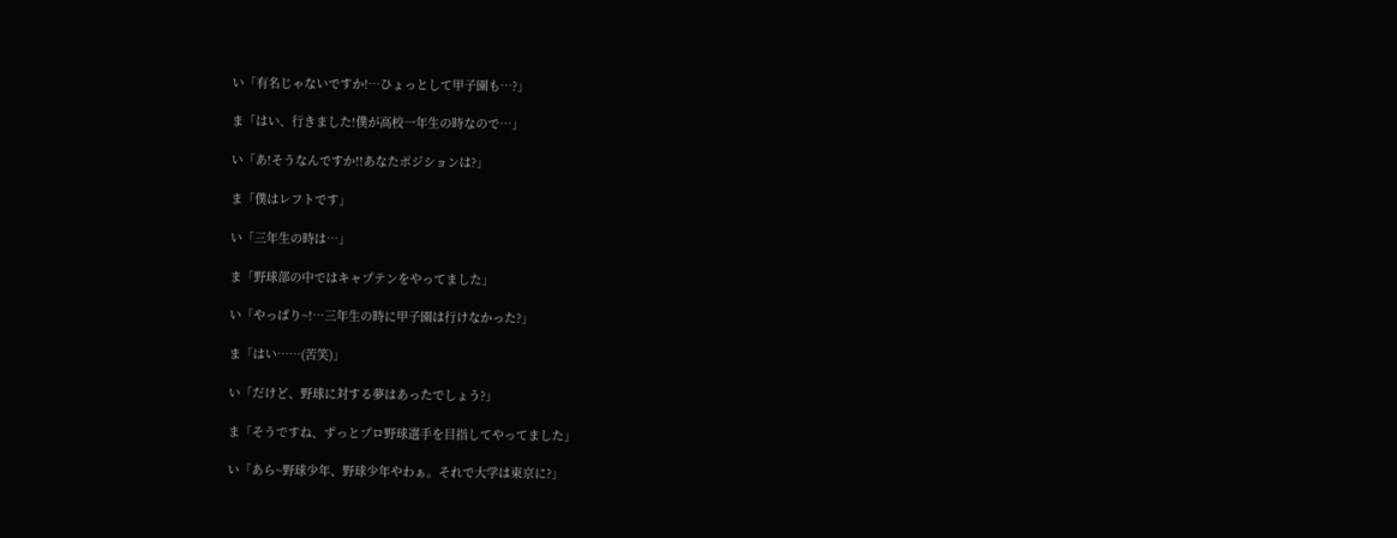い「有名じゃないですか!…ひょっとして甲子園も…?」

ま「はい、行きました!僕が高校一年生の時なので…」

い「あ!そうなんですか!!あなたポジションは?」

ま「僕はレフトです」

い「三年生の時は…」

ま「野球部の中ではキャプテンをやってました」

い「やっぱり~!…三年生の時に甲子園は行けなかった?」

ま「はい……(苦笑)」

い「だけど、野球に対する夢はあったでしょう?」

ま「そうですね、ずっとプロ野球選手を目指してやってました」

い「あら~野球少年、野球少年やわぁ。それで大学は東京に?」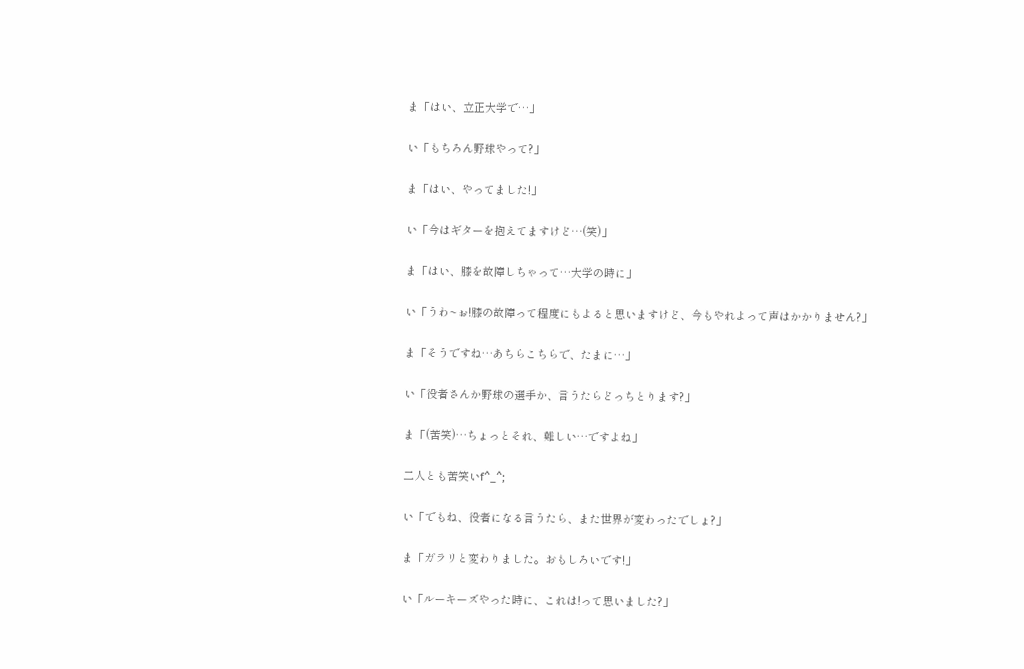ま「はい、立正大学で…」

い「もちろん野球やって?」

ま「はい、やってました!」

い「今はギターを抱えてますけど…(笑)」

ま「はい、膝を故障しちゃって…大学の時に」

い「うわ~ぉ!膝の故障って程度にもよると思いますけど、今もやれよって声はかかりません?」

ま「そうですね…あちらこちらで、たまに…」

い「役者さんか野球の選手か、言うたらどっちとります?」

ま「(苦笑)…ちょっとそれ、難しい…ですよね」

二人とも苦笑いf^_^;

い「でもね、役者になる言うたら、また世界が変わったでしょ?」

ま「ガラリと変わりました。おもしろいです!」

い「ルーキーズやった時に、これは!って思いました?」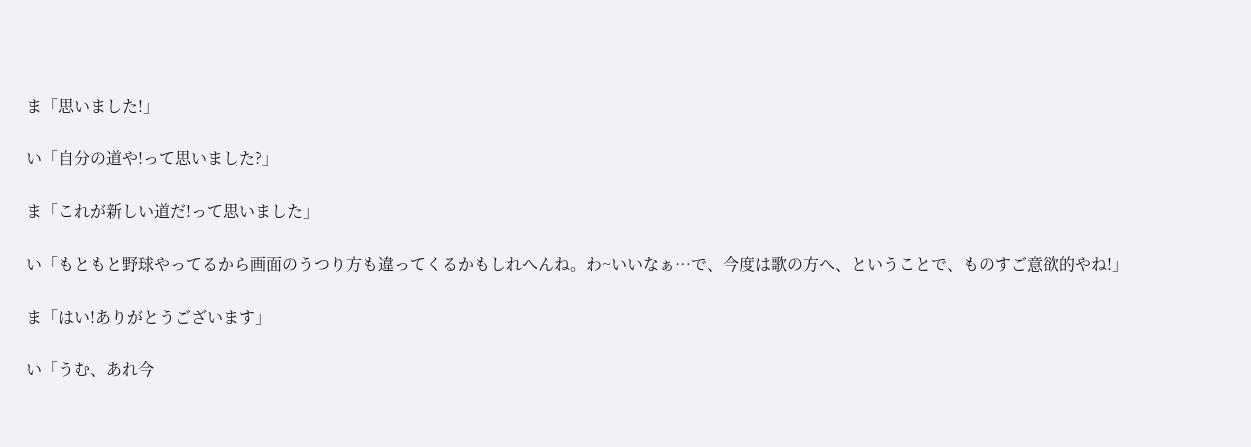ま「思いました!」

い「自分の道や!って思いました?」

ま「これが新しい道だ!って思いました」

い「もともと野球やってるから画面のうつり方も違ってくるかもしれへんね。わ~いいなぁ…で、今度は歌の方へ、ということで、ものすご意欲的やね!」

ま「はい!ありがとうございます」

い「うむ、あれ今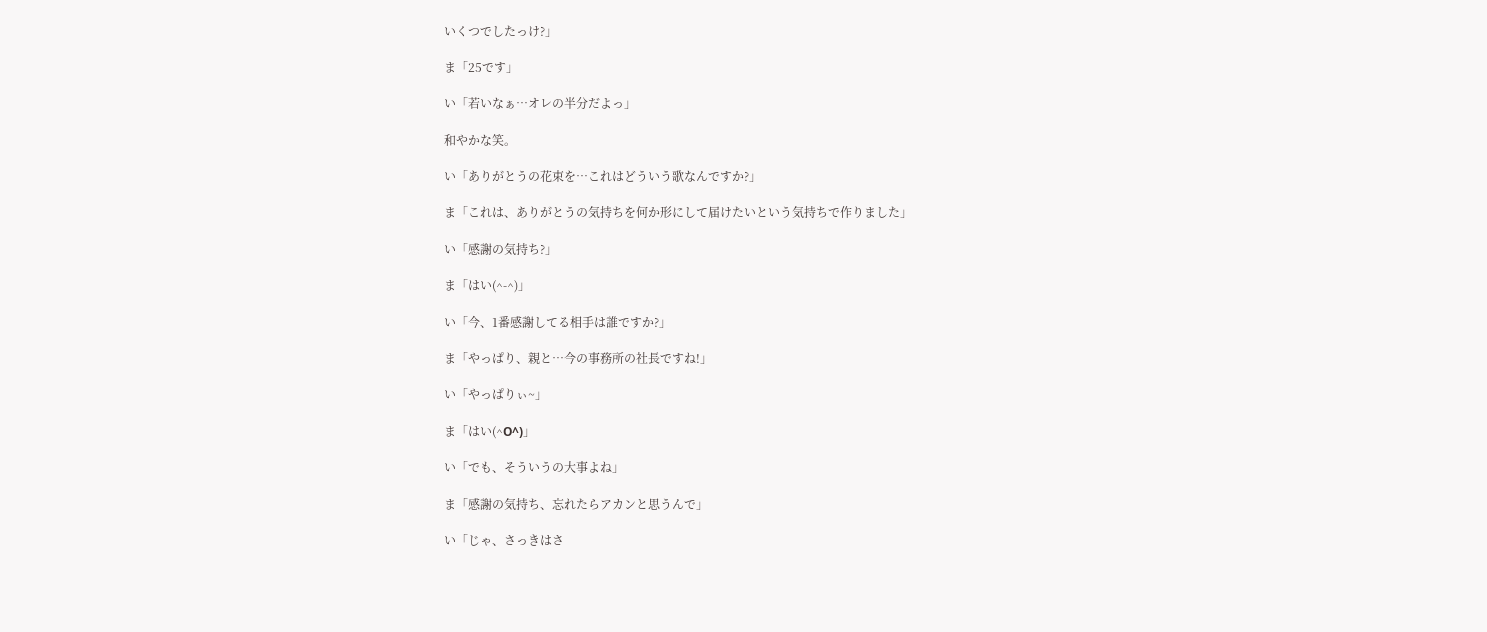いくつでしたっけ?」

ま「25です」

い「若いなぁ…オレの半分だよっ」

和やかな笑。

い「ありがとうの花束を…これはどういう歌なんですか?」

ま「これは、ありがとうの気持ちを何か形にして届けたいという気持ちで作りました」

い「感謝の気持ち?」

ま「はい(^-^)」

い「今、1番感謝してる相手は誰ですか?」

ま「やっぱり、親と…今の事務所の社長ですね!」

い「やっぱりぃ~」

ま「はい(^O^)」

い「でも、そういうの大事よね」

ま「感謝の気持ち、忘れたらアカンと思うんで」

い「じゃ、さっきはさ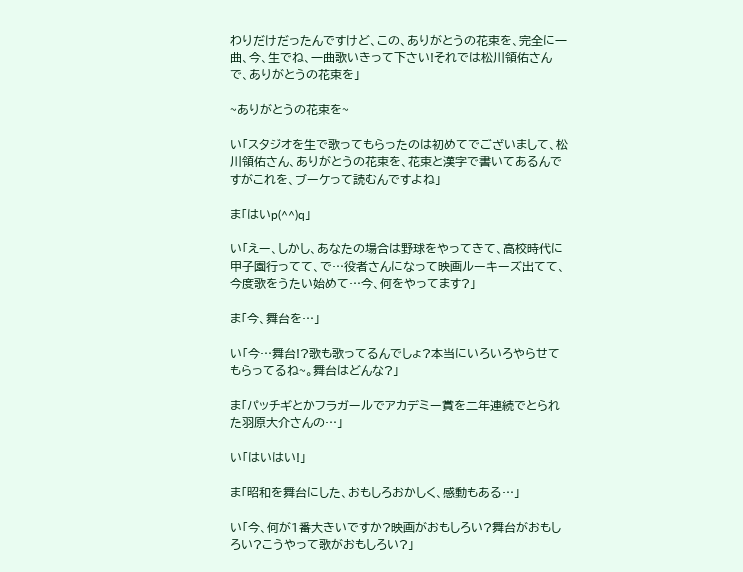わりだけだったんですけど、この、ありがとうの花束を、完全に一曲、今、生でね、一曲歌いきって下さい!それでは松川領佑さんで、ありがとうの花束を」

~ありがとうの花束を~

い「スタジオを生で歌ってもらったのは初めてでございまして、松川領佑さん、ありがとうの花束を、花束と漢字で書いてあるんですがこれを、ブーケって読むんですよね」

ま「はいp(^^)q」

い「えー、しかし、あなたの場合は野球をやってきて、高校時代に甲子園行ってて、で…役者さんになって映画ルーキーズ出てて、今度歌をうたい始めて…今、何をやってます?」

ま「今、舞台を…」

い「今…舞台!?歌も歌ってるんでしょ?本当にいろいろやらせてもらってるね~。舞台はどんな?」

ま「パッチギとかフラガールでアカデミー賞を二年連続でとられた羽原大介さんの…」

い「はいはい!」

ま「昭和を舞台にした、おもしろおかしく、感動もある…」

い「今、何が1番大きいですか?映画がおもしろい?舞台がおもしろい?こうやって歌がおもしろい?」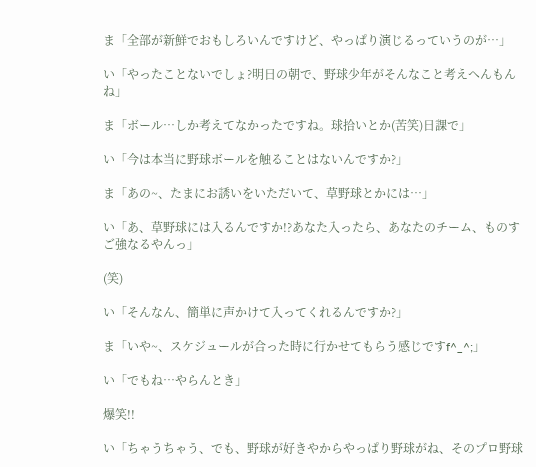ま「全部が新鮮でおもしろいんですけど、やっぱり演じるっていうのが…」

い「やったことないでしょ?明日の朝で、野球少年がそんなこと考えへんもんね」

ま「ボール…しか考えてなかったですね。球拾いとか(苦笑)日課で」

い「今は本当に野球ボールを触ることはないんですか?」

ま「あの~、たまにお誘いをいただいて、草野球とかには…」

い「あ、草野球には入るんですか!?あなた入ったら、あなたのチーム、ものすご強なるやんっ」

(笑)

い「そんなん、簡単に声かけて入ってくれるんですか?」

ま「いや~、スケジュールが合った時に行かせてもらう感じですf^_^;」

い「でもね…やらんとき」

爆笑!!

い「ちゃうちゃう、でも、野球が好きやからやっぱり野球がね、そのプロ野球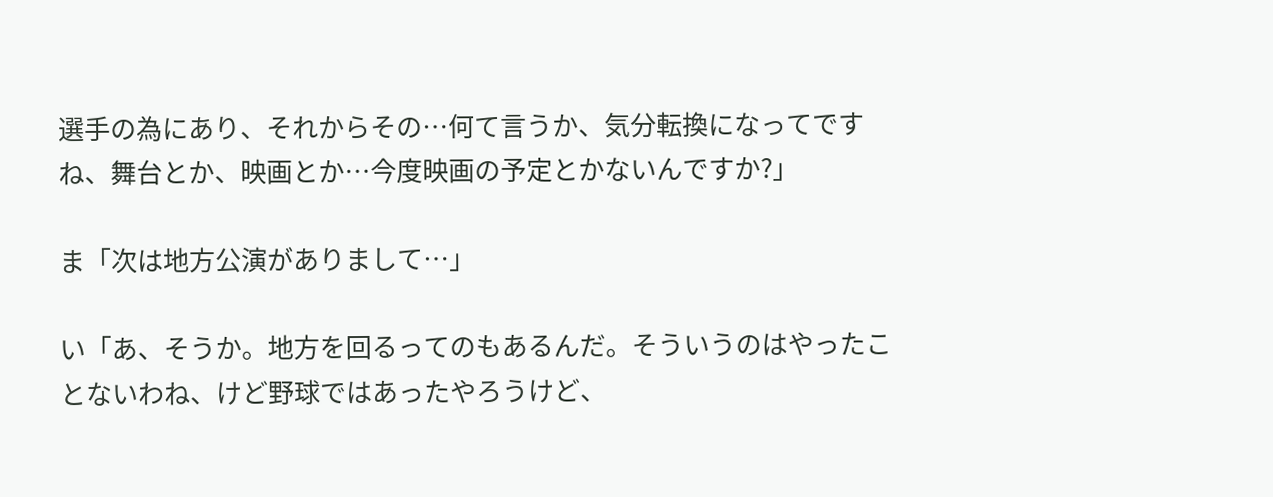選手の為にあり、それからその…何て言うか、気分転換になってですね、舞台とか、映画とか…今度映画の予定とかないんですか?」

ま「次は地方公演がありまして…」

い「あ、そうか。地方を回るってのもあるんだ。そういうのはやったことないわね、けど野球ではあったやろうけど、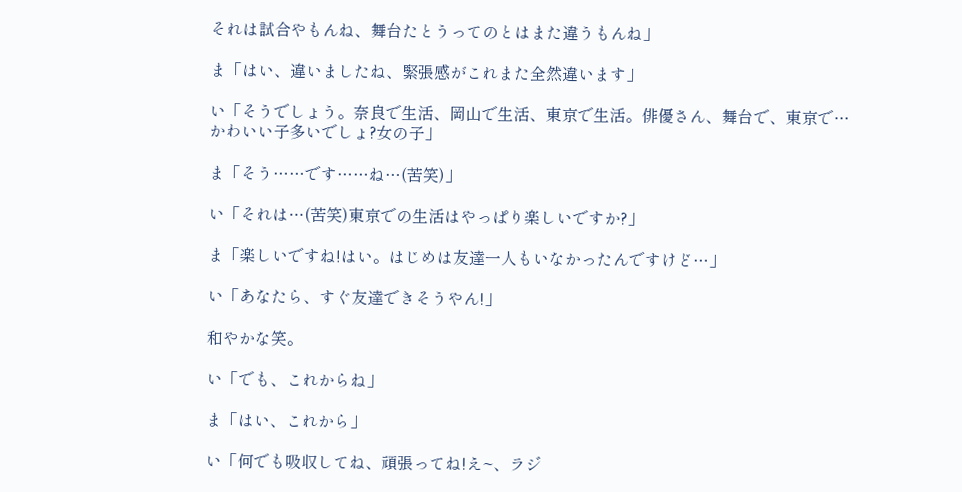それは試合やもんね、舞台たとうってのとはまた違うもんね」

ま「はい、違いましたね、緊張感がこれまた全然違います」

い「そうでしょう。奈良で生活、岡山で生活、東京で生活。俳優さん、舞台で、東京で…かわいい子多いでしょ?女の子」

ま「そう……です……ね…(苦笑)」

い「それは…(苦笑)東京での生活はやっぱり楽しいですか?」

ま「楽しいですね!はい。はじめは友達一人もいなかったんですけど…」

い「あなたら、すぐ友達できそうやん!」

和やかな笑。

い「でも、これからね」

ま「はい、これから」

い「何でも吸収してね、頑張ってね!え~、ラジ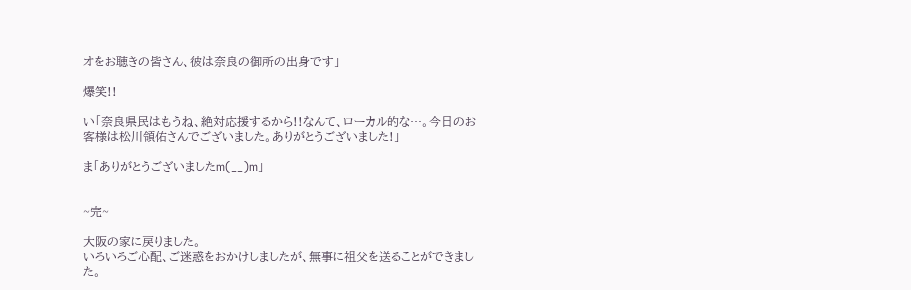オをお聴きの皆さん、彼は奈良の御所の出身です」

爆笑!!

い「奈良県民はもうね、絶対応援するから!!なんて、ローカル的な…。今日のお客様は松川領佑さんでございました。ありがとうございました!」

ま「ありがとうございましたm(__)m」


~完~

大阪の家に戻りました。
いろいろご心配、ご迷惑をおかけしましたが、無事に祖父を送ることができました。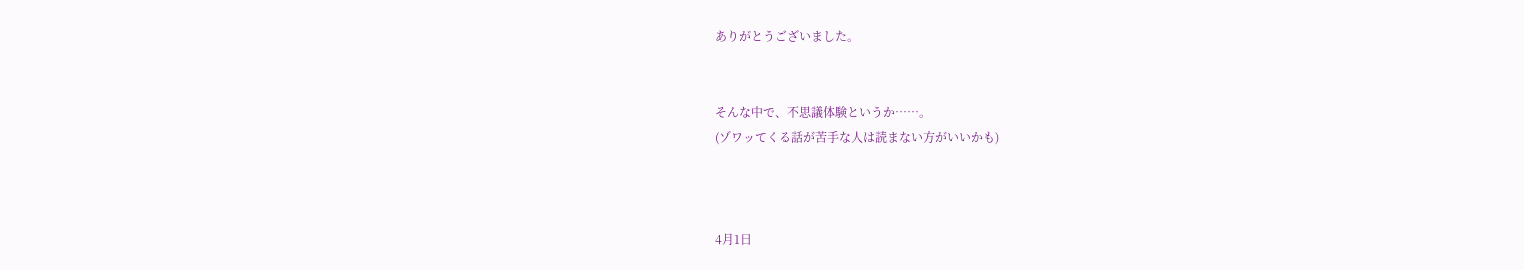ありがとうございました。


そんな中で、不思議体験というか……。
(ゾワッてくる話が苦手な人は読まない方がいいかも)



4月1日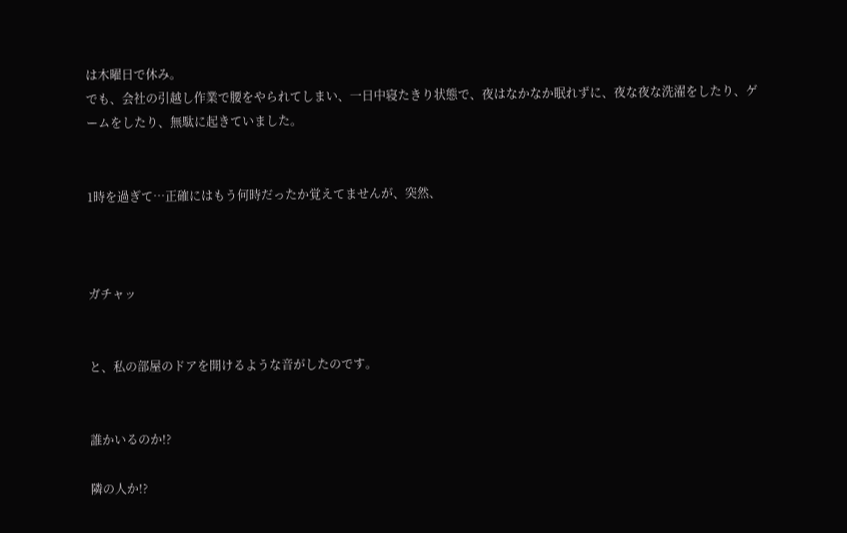は木曜日で休み。
でも、会社の引越し作業で腰をやられてしまい、一日中寝たきり状態で、夜はなかなか眠れずに、夜な夜な洗濯をしたり、ゲームをしたり、無駄に起きていました。


1時を過ぎて…正確にはもう何時だったか覚えてませんが、突然、



ガチャッ


と、私の部屋のドアを開けるような音がしたのです。


誰かいるのか!?

隣の人か!?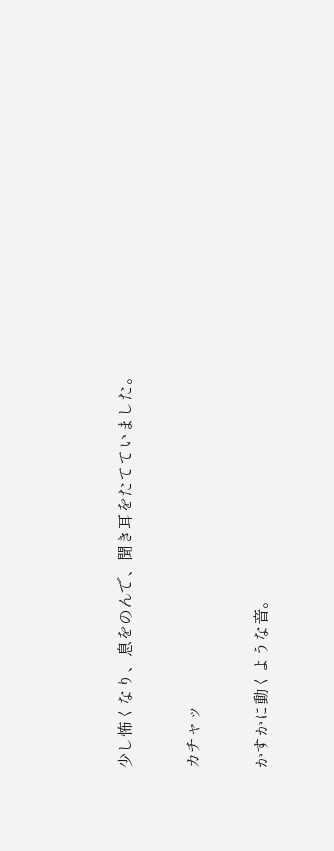少し怖くなり、息をのんで、聞き耳をたてていました。


カチャッ


かすかに動くような音。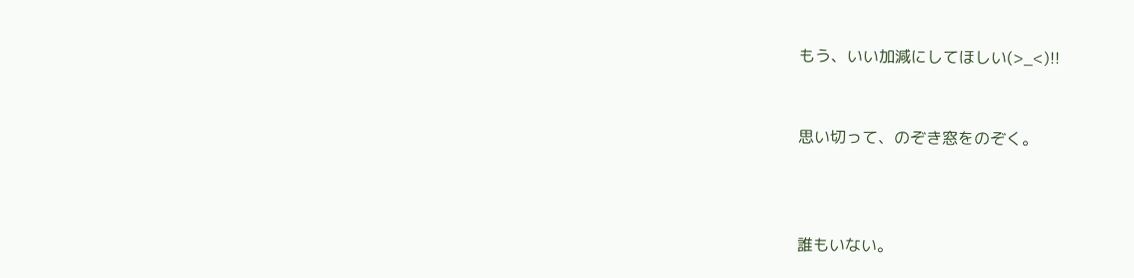もう、いい加減にしてほしい(>_<)!!


思い切って、のぞき窓をのぞく。



誰もいない。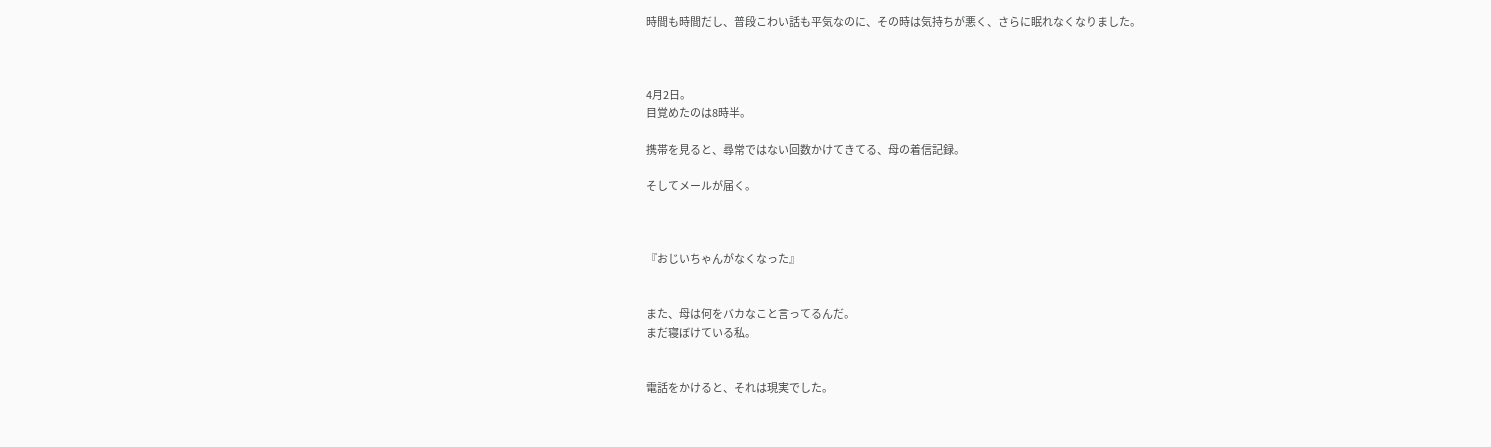時間も時間だし、普段こわい話も平気なのに、その時は気持ちが悪く、さらに眠れなくなりました。



4月2日。
目覚めたのは8時半。

携帯を見ると、尋常ではない回数かけてきてる、母の着信記録。

そしてメールが届く。



『おじいちゃんがなくなった』


また、母は何をバカなこと言ってるんだ。
まだ寝ぼけている私。


電話をかけると、それは現実でした。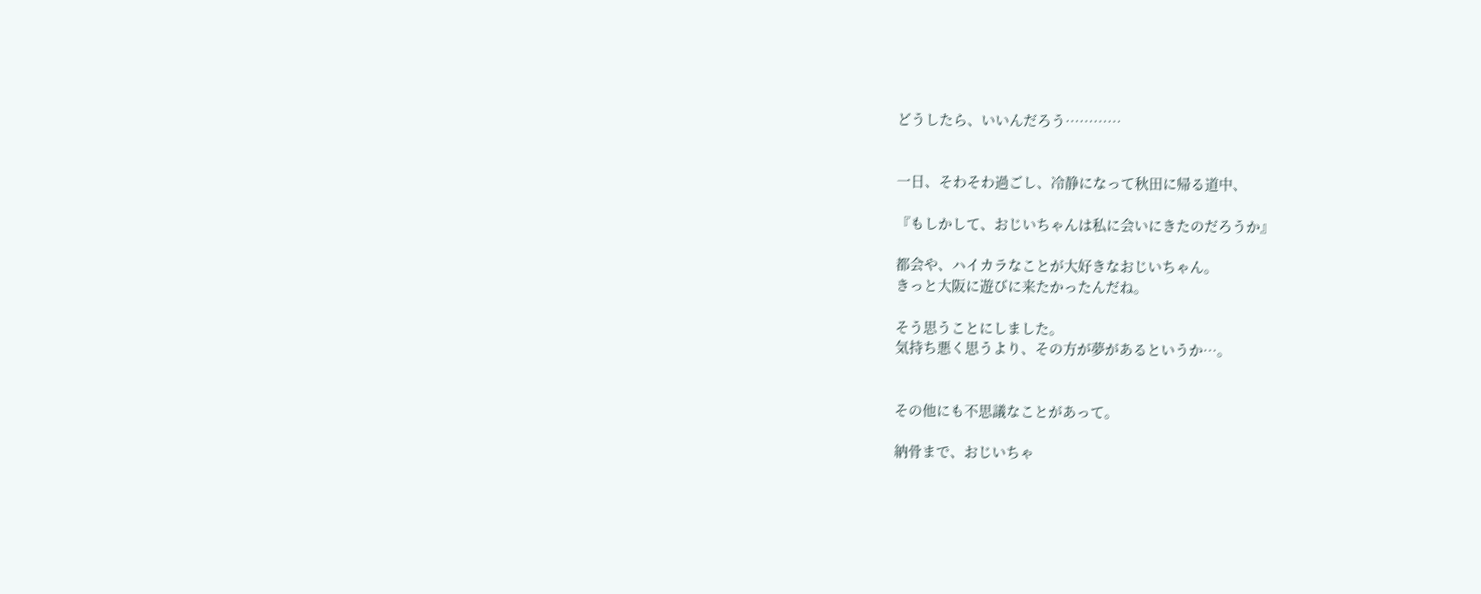どうしたら、いいんだろう…………


一日、そわそわ過ごし、冷静になって秋田に帰る道中、

『もしかして、おじいちゃんは私に会いにきたのだろうか』

都会や、ハイカラなことが大好きなおじいちゃん。
きっと大阪に遊びに来たかったんだね。

そう思うことにしました。
気持ち悪く思うより、その方が夢があるというか…。


その他にも不思議なことがあって。

納骨まで、おじいちゃ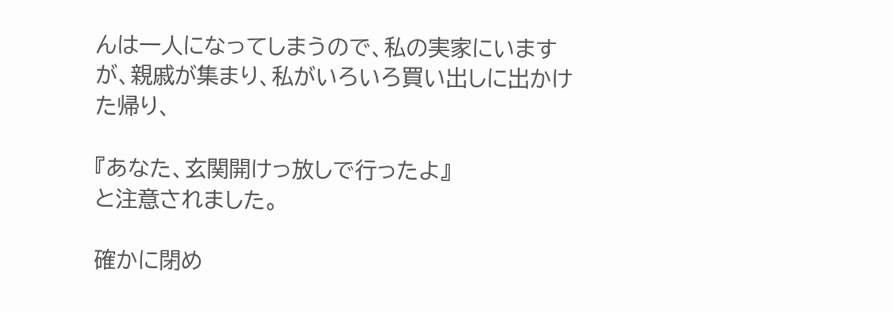んは一人になってしまうので、私の実家にいますが、親戚が集まり、私がいろいろ買い出しに出かけた帰り、

『あなた、玄関開けっ放しで行ったよ』
と注意されました。

確かに閉め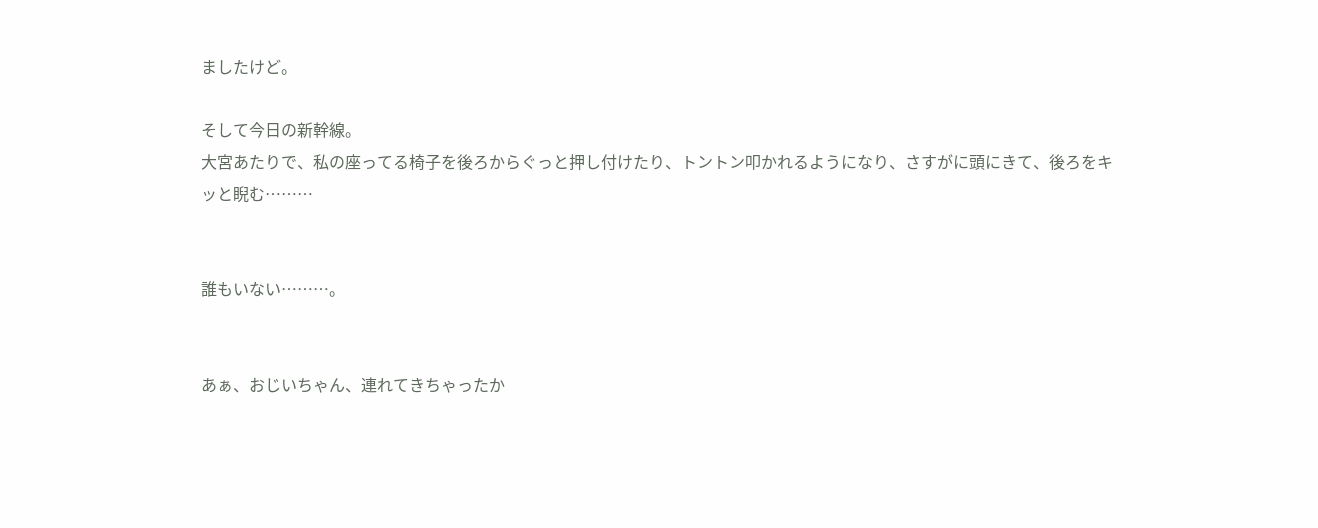ましたけど。

そして今日の新幹線。
大宮あたりで、私の座ってる椅子を後ろからぐっと押し付けたり、トントン叩かれるようになり、さすがに頭にきて、後ろをキッと睨む………


誰もいない………。


あぁ、おじいちゃん、連れてきちゃったか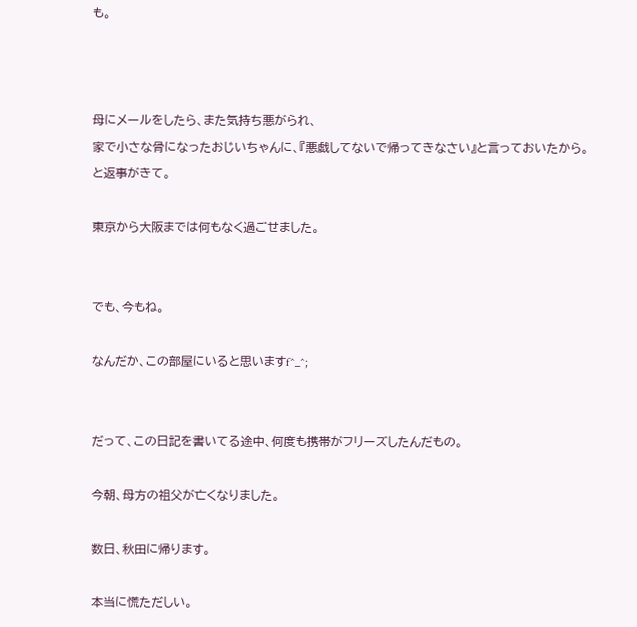も。



母にメールをしたら、また気持ち悪がられ、
家で小さな骨になったおじいちゃんに、『悪戯してないで帰ってきなさい』と言っておいたから。
と返事がきて。

東京から大阪までは何もなく過ごせました。


でも、今もね。

なんだか、この部屋にいると思いますf^_^;


だって、この日記を書いてる途中、何度も携帯がフリーズしたんだもの。

今朝、母方の祖父が亡くなりました。

数日、秋田に帰ります。

本当に慌ただしい。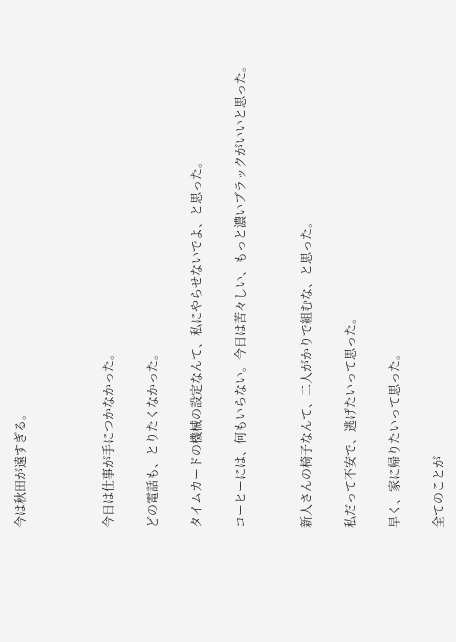今は秋田が遠すぎる。



今日は仕事が手につかなかった。

どの電話も、とりたくなかった。

タイムカードの機械の設定なんて、私にやらせないでよ、と思った。

コーヒーには、何もいらない。今日は苦々しい、もっと濃いブラックがいいと思った。


新人さんの椅子なんて、二人がかりで組むな、と思った。

私だって不安で、逃げたいって思った。

早く、家に帰りたいって思った。

全てのことが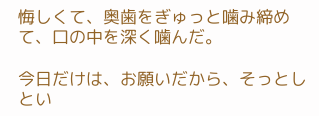悔しくて、奥歯をぎゅっと噛み締めて、口の中を深く噛んだ。

今日だけは、お願いだから、そっとしとい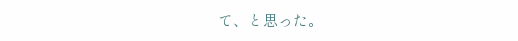て、と思った。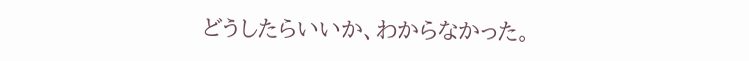どうしたらいいか、わからなかった。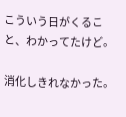こういう日がくること、わかってたけど。

消化しきれなかった。